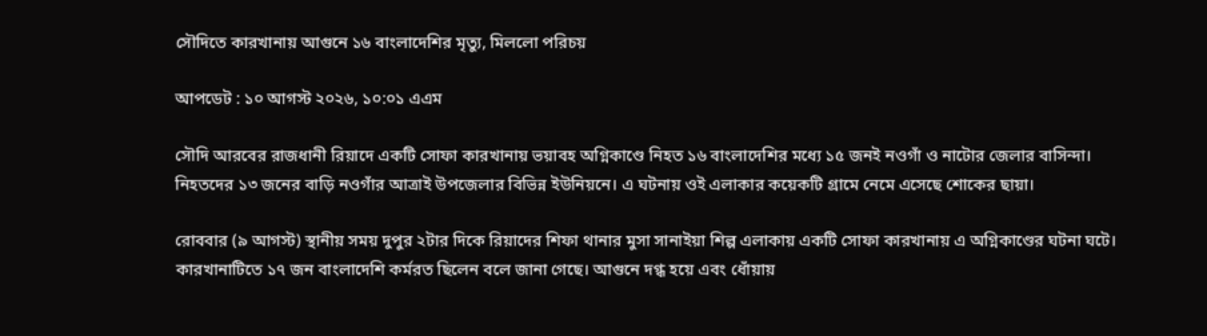সৌদিতে কারখানায় আগুনে ১৬ বাংলাদেশির মৃত্যু, মিললো পরিচয়

আপডেট : ১০ আগস্ট ২০২৬, ১০:০১ এএম

সৌদি আরবের রাজধানী রিয়াদে একটি সোফা কারখানায় ভয়াবহ অগ্নিকাণ্ডে নিহত ১৬ বাংলাদেশির মধ্যে ১৫ জনই নওগাঁ ও নাটোর জেলার বাসিন্দা। নিহতদের ১৩ জনের বাড়ি নওগাঁর আত্রাই উপজেলার বিভিন্ন ইউনিয়নে। এ ঘটনায় ওই এলাকার কয়েকটি গ্রামে নেমে এসেছে শোকের ছায়া।

রোববার (৯ আগস্ট) স্থানীয় সময় দুপুর ২টার দিকে রিয়াদের শিফা থানার মুসা সানাইয়া শিল্প এলাকায় একটি সোফা কারখানায় এ অগ্নিকাণ্ডের ঘটনা ঘটে। কারখানাটিতে ১৭ জন বাংলাদেশি কর্মরত ছিলেন বলে জানা গেছে। আগুনে দগ্ধ হয়ে এবং ধোঁয়ায়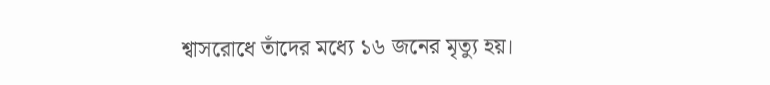শ্বাসরোধে তাঁদের মধ্যে ১৬ জনের মৃত্যু হয়।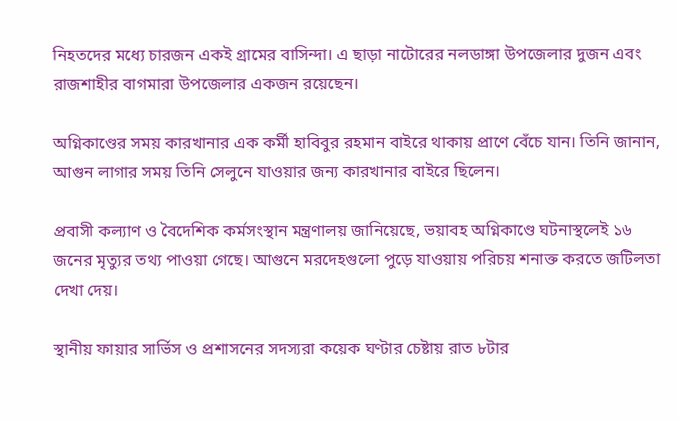নিহতদের মধ্যে চারজন একই গ্রামের বাসিন্দা। এ ছাড়া নাটোরের নলডাঙ্গা উপজেলার দুজন এবং রাজশাহীর বাগমারা উপজেলার একজন রয়েছেন।

অগ্নিকাণ্ডের সময় কারখানার এক কর্মী হাবিবুর রহমান বাইরে থাকায় প্রাণে বেঁচে যান। তিনি জানান, আগুন লাগার সময় তিনি সেলুনে যাওয়ার জন্য কারখানার বাইরে ছিলেন।

প্রবাসী কল্যাণ ও বৈদেশিক কর্মসংস্থান মন্ত্রণালয় জানিয়েছে, ভয়াবহ অগ্নিকাণ্ডে ঘটনাস্থলেই ১৬ জনের মৃত্যুর তথ্য পাওয়া গেছে। আগুনে মরদেহগুলো পুড়ে যাওয়ায় পরিচয় শনাক্ত করতে জটিলতা দেখা দেয়।

স্থানীয় ফায়ার সার্ভিস ও প্রশাসনের সদস্যরা কয়েক ঘণ্টার চেষ্টায় রাত ৮টার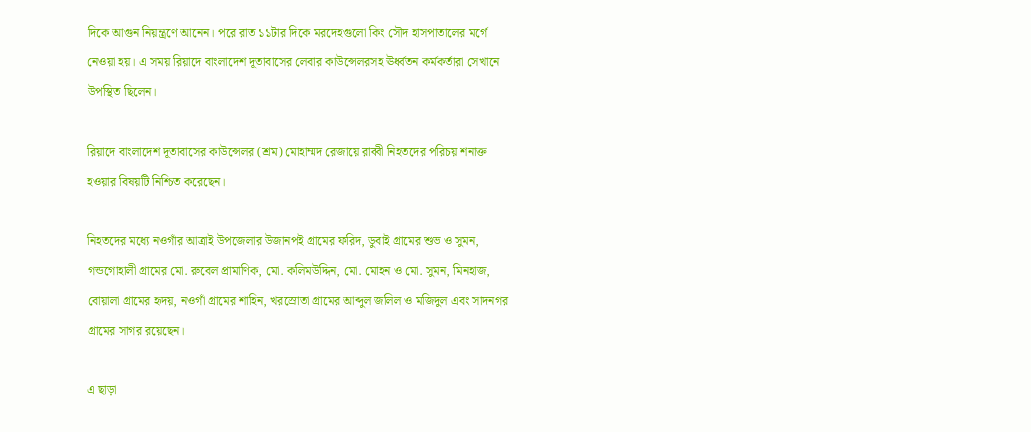দিকে আগুন নিয়ন্ত্রণে আনেন। পরে রাত ১১টার দিকে মরদেহগুলো কিং সৌদ হাসপাতালের মর্গে নেওয়া হয়। এ সময় রিয়াদে বাংলাদেশ দূতাবাসের লেবার কাউন্সেলরসহ ঊর্ধ্বতন কর্মকর্তারা সেখানে উপস্থিত ছিলেন।

রিয়াদে বাংলাদেশ দূতাবাসের কাউন্সেলর (শ্রম) মোহাম্মদ রেজায়ে রাব্বী নিহতদের পরিচয় শনাক্ত হওয়ার বিষয়টি নিশ্চিত করেছেন।

নিহতদের মধ্যে নওগাঁর আত্রাই উপজেলার উজানপই গ্রামের ফরিদ, ডুবাই গ্রামের শুভ ও সুমন, গন্ডগোহালী গ্রামের মো. রুবেল প্রামাণিক, মো. কলিমউদ্দিন, মো. মোহন ও মো. সুমন, মিনহাজ, বোয়ালা গ্রামের হৃদয়, নওগাঁ গ্রামের শাহিন, খরস্রোতা গ্রামের আব্দুল জলিল ও মজিদুল এবং সাদনগর গ্রামের সাগর রয়েছেন।

এ ছাড়া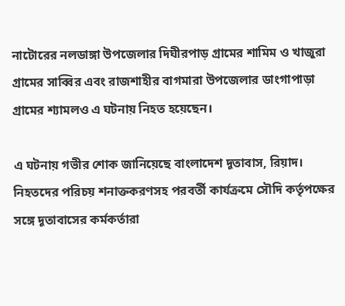নাটোরের নলডাঙ্গা উপজেলার দিঘীরপাড় গ্রামের শামিম ও খাজুরা গ্রামের সাব্বির এবং রাজশাহীর বাগমারা উপজেলার ডাংগাপাড়া গ্রামের শ্যামলও এ ঘটনায় নিহত হয়েছেন।

এ ঘটনায় গভীর শোক জানিয়েছে বাংলাদেশ দূতাবাস, রিয়াদ। নিহতদের পরিচয় শনাক্তকরণসহ পরবর্তী কার্যক্রমে সৌদি কর্তৃপক্ষের সঙ্গে দূতাবাসের কর্মকর্তারা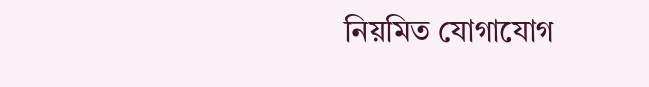নিয়মিত যোগাযোগ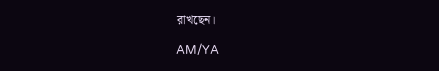রাখছেন।

AM/YA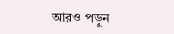আরও পড়ুন